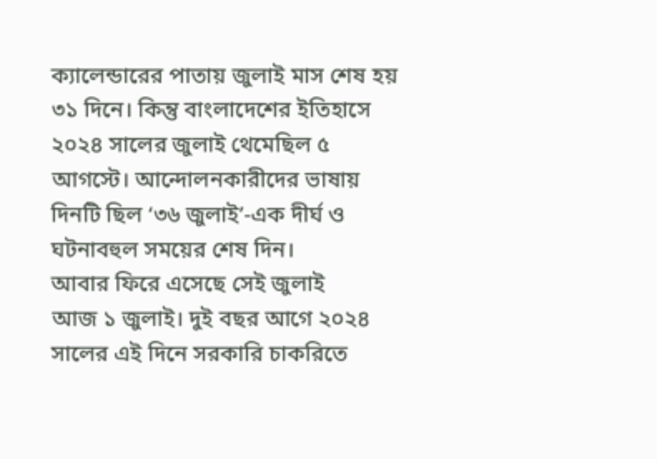ক্যালেন্ডারের পাতায় জুলাই মাস শেষ হয় ৩১ দিনে। কিন্তু বাংলাদেশের ইতিহাসে ২০২৪ সালের জুলাই থেমেছিল ৫ আগস্টে। আন্দোলনকারীদের ভাষায় দিনটি ছিল ‘৩৬ জুলাই’-এক দীর্ঘ ও ঘটনাবহুল সময়ের শেষ দিন।
আবার ফিরে এসেছে সেই জুলাই
আজ ১ জুলাই। দুই বছর আগে ২০২৪ সালের এই দিনে সরকারি চাকরিতে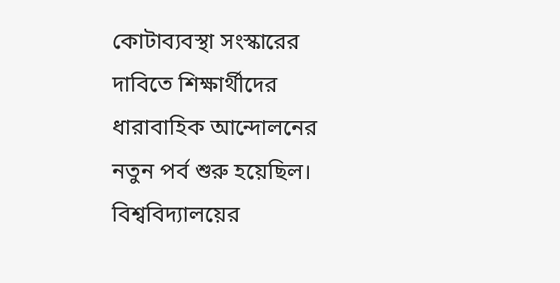কোটাব্যবস্থা সংস্কারের দাবিতে শিক্ষার্থীদের ধারাবাহিক আন্দোলনের নতুন পর্ব শুরু হয়েছিল। বিশ্ববিদ্যালয়ের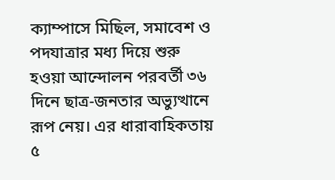ক্যাম্পাসে মিছিল, সমাবেশ ও পদযাত্রার মধ্য দিয়ে শুরু হওয়া আন্দোলন পরবর্তী ৩৬ দিনে ছাত্র-জনতার অভ্যুত্থানে রূপ নেয়। এর ধারাবাহিকতায় ৫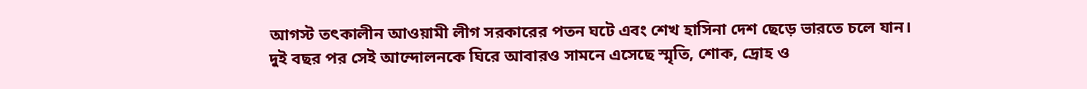আগস্ট তৎকালীন আওয়ামী লীগ সরকারের পতন ঘটে এবং শেখ হাসিনা দেশ ছেড়ে ভারতে চলে যান।
দুই বছর পর সেই আন্দোলনকে ঘিরে আবারও সামনে এসেছে স্মৃতি, শোক, দ্রোহ ও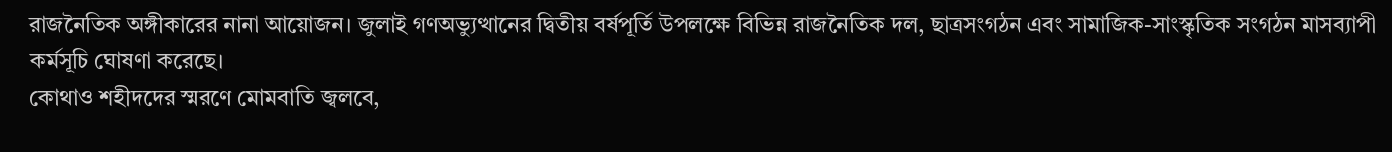রাজনৈতিক অঙ্গীকারের নানা আয়োজন। জুলাই গণঅভ্যুত্থানের দ্বিতীয় বর্ষপূর্তি উপলক্ষে বিভিন্ন রাজনৈতিক দল, ছাত্রসংগঠন এবং সামাজিক-সাংস্কৃতিক সংগঠন মাসব্যাপী কর্মসূচি ঘোষণা করেছে।
কোথাও শহীদদের স্মরণে মোমবাতি জ্বলবে,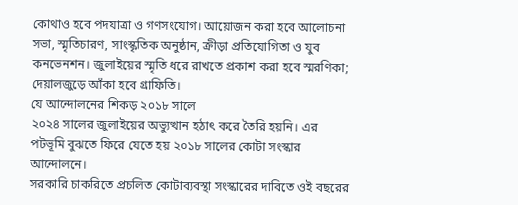কোথাও হবে পদযাত্রা ও গণসংযোগ। আয়োজন করা হবে আলোচনা সভা, স্মৃতিচারণ, সাংস্কৃতিক অনুষ্ঠান, ক্রীড়া প্রতিযোগিতা ও যুব কনভেনশন। জুলাইয়ের স্মৃতি ধরে রাখতে প্রকাশ করা হবে স্মরণিকা; দেয়ালজুড়ে আঁকা হবে গ্রাফিতি।
যে আন্দোলনের শিকড় ২০১৮ সালে
২০২৪ সালের জুলাইয়ের অভ্যুত্থান হঠাৎ করে তৈরি হয়নি। এর পটভূমি বুঝতে ফিরে যেতে হয় ২০১৮ সালের কোটা সংস্কার আন্দোলনে।
সরকারি চাকরিতে প্রচলিত কোটাব্যবস্থা সংস্কারের দাবিতে ওই বছরের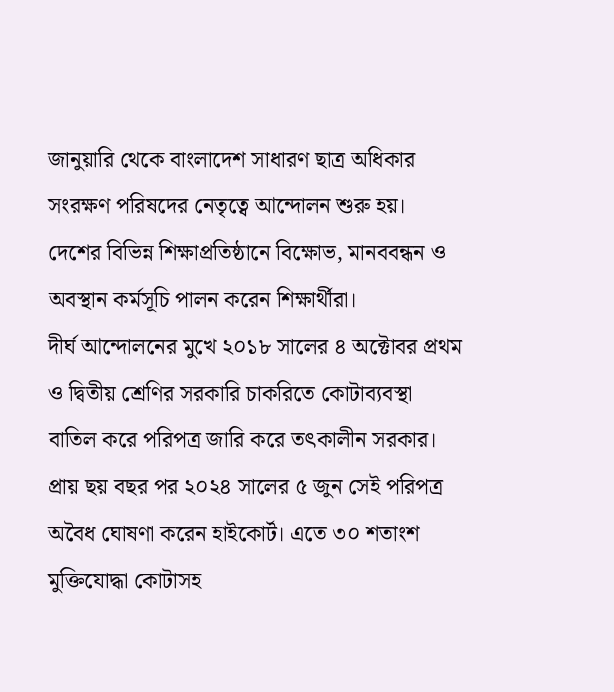জানুয়ারি থেকে বাংলাদেশ সাধারণ ছাত্র অধিকার সংরক্ষণ পরিষদের নেতৃত্বে আন্দোলন শুরু হয়। দেশের বিভিন্ন শিক্ষাপ্রতিষ্ঠানে বিক্ষোভ, মানববন্ধন ও অবস্থান কর্মসূচি পালন করেন শিক্ষার্থীরা।
দীর্ঘ আন্দোলনের মুখে ২০১৮ সালের ৪ অক্টোবর প্রথম ও দ্বিতীয় শ্রেণির সরকারি চাকরিতে কোটাব্যবস্থা বাতিল করে পরিপত্র জারি করে তৎকালীন সরকার।
প্রায় ছয় বছর পর ২০২৪ সালের ৫ জুন সেই পরিপত্র অবৈধ ঘোষণা করেন হাইকোর্ট। এতে ৩০ শতাংশ মুক্তিযোদ্ধা কোটাসহ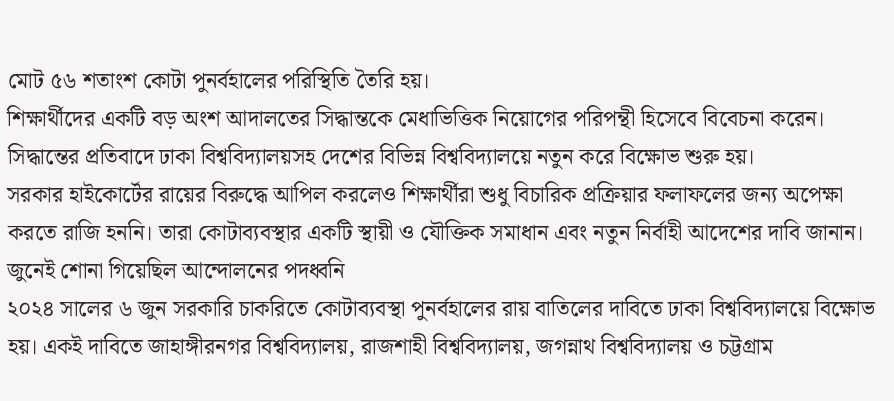মোট ৫৬ শতাংশ কোটা পুনর্বহালের পরিস্থিতি তৈরি হয়।
শিক্ষার্থীদের একটি বড় অংশ আদালতের সিদ্ধান্তকে মেধাভিত্তিক নিয়োগের পরিপন্থী হিসেবে বিবেচনা করেন। সিদ্ধান্তের প্রতিবাদে ঢাকা বিশ্ববিদ্যালয়সহ দেশের বিভিন্ন বিশ্ববিদ্যালয়ে নতুন করে বিক্ষোভ শুরু হয়।
সরকার হাইকোর্টের রায়ের বিরুদ্ধে আপিল করলেও শিক্ষার্থীরা শুধু বিচারিক প্রক্রিয়ার ফলাফলের জন্য অপেক্ষা করতে রাজি হননি। তারা কোটাব্যবস্থার একটি স্থায়ী ও যৌক্তিক সমাধান এবং নতুন নির্বাহী আদেশের দাবি জানান।
জুনেই শোনা গিয়েছিল আন্দোলনের পদধ্বনি
২০২৪ সালের ৬ জুন সরকারি চাকরিতে কোটাব্যবস্থা পুনর্বহালের রায় বাতিলের দাবিতে ঢাকা বিশ্ববিদ্যালয়ে বিক্ষোভ হয়। একই দাবিতে জাহাঙ্গীরনগর বিশ্ববিদ্যালয়, রাজশাহী বিশ্ববিদ্যালয়, জগন্নাথ বিশ্ববিদ্যালয় ও চট্টগ্রাম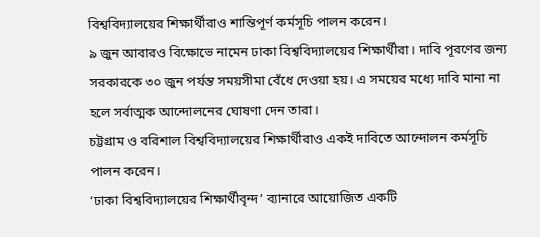বিশ্ববিদ্যালয়ের শিক্ষার্থীরাও শান্তিপূর্ণ কর্মসূচি পালন করেন।
৯ জুন আবারও বিক্ষোভে নামেন ঢাকা বিশ্ববিদ্যালয়ের শিক্ষার্থীরা। দাবি পূরণের জন্য সরকারকে ৩০ জুন পর্যন্ত সময়সীমা বেঁধে দেওয়া হয়। এ সময়ের মধ্যে দাবি মানা না হলে সর্বাত্মক আন্দোলনের ঘোষণা দেন তারা।
চট্টগ্রাম ও বরিশাল বিশ্ববিদ্যালয়ের শিক্ষার্থীরাও একই দাবিতে আন্দোলন কর্মসূচি পালন করেন।
‘ঢাকা বিশ্ববিদ্যালয়ের শিক্ষার্থীবৃন্দ’ ব্যানারে আয়োজিত একটি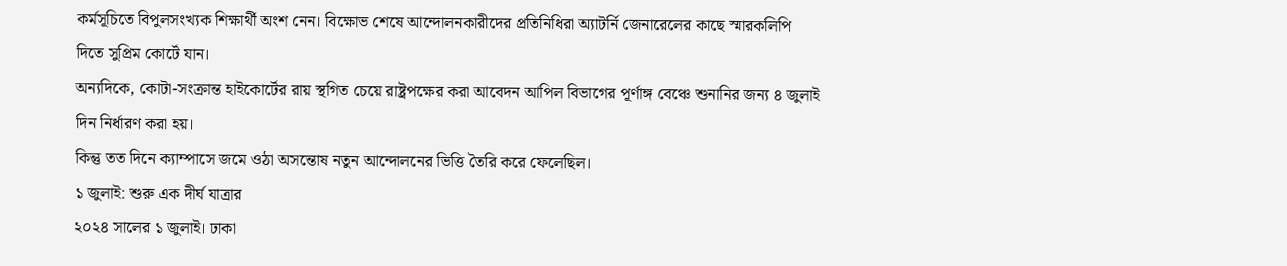কর্মসূচিতে বিপুলসংখ্যক শিক্ষার্থী অংশ নেন। বিক্ষোভ শেষে আন্দোলনকারীদের প্রতিনিধিরা অ্যাটর্নি জেনারেলের কাছে স্মারকলিপি দিতে সুপ্রিম কোর্টে যান।
অন্যদিকে, কোটা-সংক্রান্ত হাইকোর্টের রায় স্থগিত চেয়ে রাষ্ট্রপক্ষের করা আবেদন আপিল বিভাগের পূর্ণাঙ্গ বেঞ্চে শুনানির জন্য ৪ জুলাই দিন নির্ধারণ করা হয়।
কিন্তু তত দিনে ক্যাম্পাসে জমে ওঠা অসন্তোষ নতুন আন্দোলনের ভিত্তি তৈরি করে ফেলেছিল।
১ জুলাই: শুরু এক দীর্ঘ যাত্রার
২০২৪ সালের ১ জুলাই। ঢাকা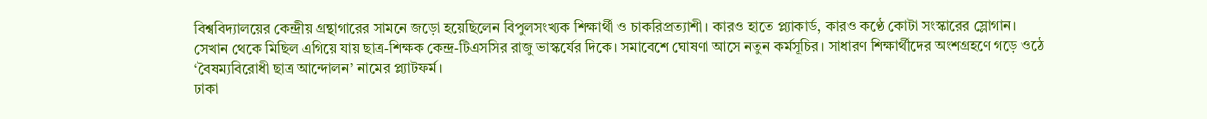বিশ্ববিদ্যালয়ের কেন্দ্রীয় গ্রন্থাগারের সামনে জড়ো হয়েছিলেন বিপুলসংখ্যক শিক্ষার্থী ও চাকরিপ্রত্যাশী। কারও হাতে প্ল্যাকার্ড, কারও কণ্ঠে কোটা সংস্কারের স্লোগান।
সেখান থেকে মিছিল এগিয়ে যায় ছাত্র-শিক্ষক কেন্দ্র-টিএসসির রাজু ভাস্কর্যের দিকে। সমাবেশে ঘোষণা আসে নতুন কর্মসূচির। সাধারণ শিক্ষার্থীদের অংশগ্রহণে গড়ে ওঠে ‘বৈষম্যবিরোধী ছাত্র আন্দোলন’ নামের প্ল্যাটফর্ম।
ঢাকা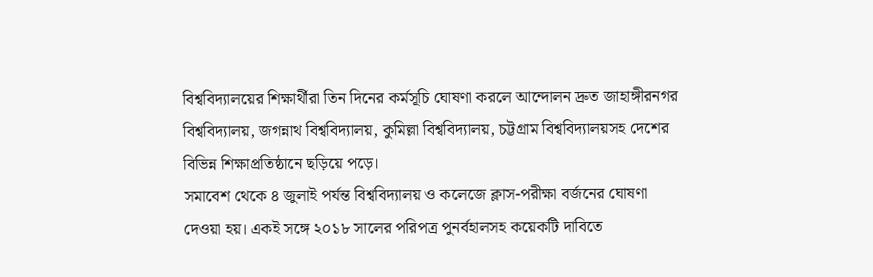বিশ্ববিদ্যালয়ের শিক্ষার্থীরা তিন দিনের কর্মসূচি ঘোষণা করলে আন্দোলন দ্রুত জাহাঙ্গীরনগর বিশ্ববিদ্যালয়, জগন্নাথ বিশ্ববিদ্যালয়, কুমিল্লা বিশ্ববিদ্যালয়, চট্টগ্রাম বিশ্ববিদ্যালয়সহ দেশের বিভিন্ন শিক্ষাপ্রতিষ্ঠানে ছড়িয়ে পড়ে।
সমাবেশ থেকে ৪ জুলাই পর্যন্ত বিশ্ববিদ্যালয় ও কলেজে ক্লাস-পরীক্ষা বর্জনের ঘোষণা দেওয়া হয়। একই সঙ্গে ২০১৮ সালের পরিপত্র পুনর্বহালসহ কয়েকটি দাবিতে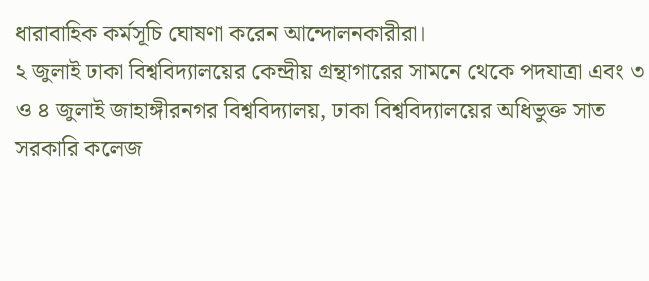ধারাবাহিক কর্মসূচি ঘোষণা করেন আন্দোলনকারীরা।
২ জুলাই ঢাকা বিশ্ববিদ্যালয়ের কেন্দ্রীয় গ্রন্থাগারের সামনে থেকে পদযাত্রা এবং ৩ ও ৪ জুলাই জাহাঙ্গীরনগর বিশ্ববিদ্যালয়, ঢাকা বিশ্ববিদ্যালয়ের অধিভুক্ত সাত সরকারি কলেজ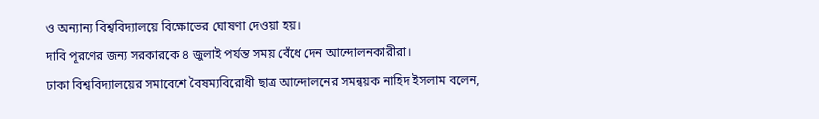ও অন্যান্য বিশ্ববিদ্যালয়ে বিক্ষোভের ঘোষণা দেওয়া হয়।
দাবি পূরণের জন্য সরকারকে ৪ জুলাই পর্যন্ত সময় বেঁধে দেন আন্দোলনকারীরা।
ঢাকা বিশ্ববিদ্যালয়ের সমাবেশে বৈষম্যবিরোধী ছাত্র আন্দোলনের সমন্বয়ক নাহিদ ইসলাম বলেন,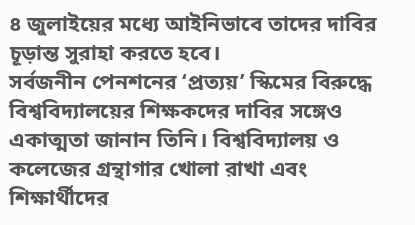৪ জুলাইয়ের মধ্যে আইনিভাবে তাদের দাবির চূড়ান্ত সুরাহা করতে হবে।
সর্বজনীন পেনশনের ‘প্রত্যয়’ স্কিমের বিরুদ্ধে বিশ্ববিদ্যালয়ের শিক্ষকদের দাবির সঙ্গেও একাত্মতা জানান তিনি। বিশ্ববিদ্যালয় ও কলেজের গ্রন্থাগার খোলা রাখা এবং শিক্ষার্থীদের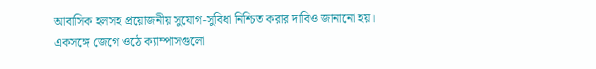আবাসিক হলসহ প্রয়োজনীয় সুযোগ-সুবিধা নিশ্চিত করার দাবিও জানানো হয়।
একসঙ্গে জেগে ওঠে ক্যাম্পাসগুলো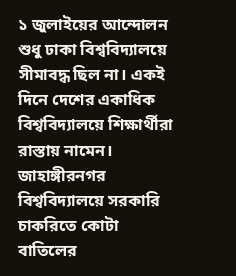১ জুলাইয়ের আন্দোলন শুধু ঢাকা বিশ্ববিদ্যালয়ে সীমাবদ্ধ ছিল না। একই দিনে দেশের একাধিক বিশ্ববিদ্যালয়ে শিক্ষার্থীরা রাস্তায় নামেন।
জাহাঙ্গীরনগর বিশ্ববিদ্যালয়ে সরকারি চাকরিতে কোটা বাতিলের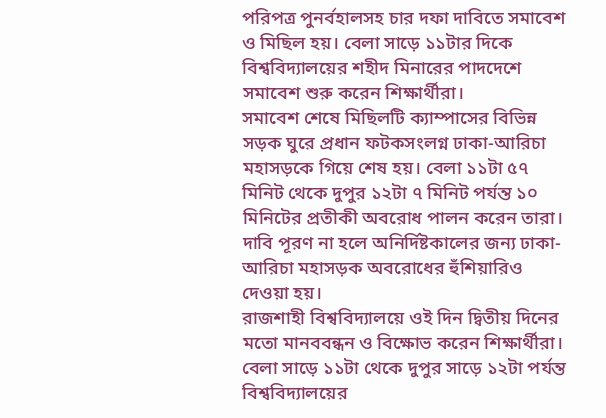পরিপত্র পুনর্বহালসহ চার দফা দাবিতে সমাবেশ ও মিছিল হয়। বেলা সাড়ে ১১টার দিকে বিশ্ববিদ্যালয়ের শহীদ মিনারের পাদদেশে সমাবেশ শুরু করেন শিক্ষার্থীরা।
সমাবেশ শেষে মিছিলটি ক্যাম্পাসের বিভিন্ন সড়ক ঘুরে প্রধান ফটকসংলগ্ন ঢাকা-আরিচা মহাসড়কে গিয়ে শেষ হয়। বেলা ১১টা ৫৭ মিনিট থেকে দুপুর ১২টা ৭ মিনিট পর্যন্ত ১০ মিনিটের প্রতীকী অবরোধ পালন করেন তারা।
দাবি পূরণ না হলে অনির্দিষ্টকালের জন্য ঢাকা-আরিচা মহাসড়ক অবরোধের হুঁশিয়ারিও দেওয়া হয়।
রাজশাহী বিশ্ববিদ্যালয়ে ওই দিন দ্বিতীয় দিনের মতো মানববন্ধন ও বিক্ষোভ করেন শিক্ষার্থীরা। বেলা সাড়ে ১১টা থেকে দুপুর সাড়ে ১২টা পর্যন্ত বিশ্ববিদ্যালয়ের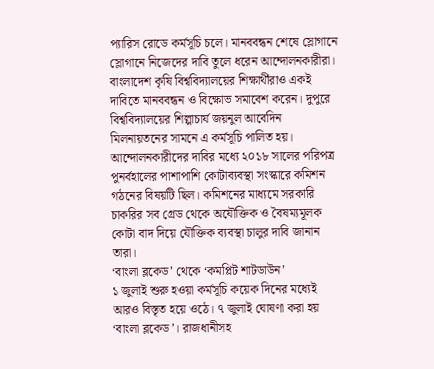প্যারিস রোডে কর্মসূচি চলে। মানববন্ধন শেষে স্লোগানে স্লোগানে নিজেদের দাবি তুলে ধরেন আন্দোলনকারীরা।
বাংলাদেশ কৃষি বিশ্ববিদ্যালয়ের শিক্ষার্থীরাও একই দাবিতে মানববন্ধন ও বিক্ষোভ সমাবেশ করেন। দুপুরে বিশ্ববিদ্যালয়ের শিল্পাচার্য জয়নুল আবেদিন মিলনায়তনের সামনে এ কর্মসূচি পালিত হয়।
আন্দোলনকারীদের দাবির মধ্যে ২০১৮ সালের পরিপত্র পুনর্বহালের পাশাপাশি কোটাব্যবস্থা সংস্কারে কমিশন গঠনের বিষয়টি ছিল। কমিশনের মাধ্যমে সরকারি চাকরির সব গ্রেড থেকে অযৌক্তিক ও বৈষম্যমূলক কোটা বাদ দিয়ে যৌক্তিক ব্যবস্থা চালুর দাবি জানান তারা।
‘বাংলা ব্লকেড’ থেকে ‘কমপ্লিট শাটডাউন’
১ জুলাই শুরু হওয়া কর্মসূচি কয়েক দিনের মধ্যেই আরও বিস্তৃত হয়ে ওঠে। ৭ জুলাই ঘোষণা করা হয় ‘বাংলা ব্লকেড’। রাজধানীসহ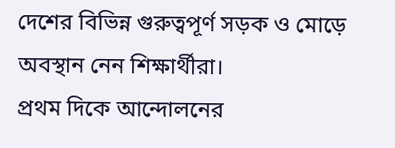দেশের বিভিন্ন গুরুত্বপূর্ণ সড়ক ও মোড়ে অবস্থান নেন শিক্ষার্থীরা।
প্রথম দিকে আন্দোলনের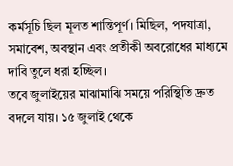কর্মসূচি ছিল মূলত শান্তিপূর্ণ। মিছিল, পদযাত্রা, সমাবেশ, অবস্থান এবং প্রতীকী অবরোধের মাধ্যমে দাবি তুলে ধরা হচ্ছিল।
তবে জুলাইয়ের মাঝামাঝি সময়ে পরিস্থিতি দ্রুত বদলে যায়। ১৫ জুলাই থেকে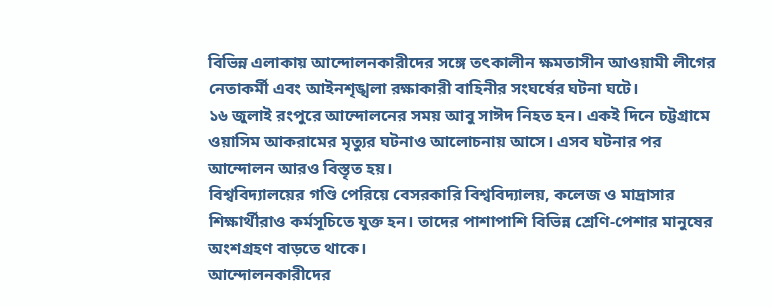বিভিন্ন এলাকায় আন্দোলনকারীদের সঙ্গে তৎকালীন ক্ষমতাসীন আওয়ামী লীগের নেতাকর্মী এবং আইনশৃঙ্খলা রক্ষাকারী বাহিনীর সংঘর্ষের ঘটনা ঘটে।
১৬ জুলাই রংপুরে আন্দোলনের সময় আবু সাঈদ নিহত হন। একই দিনে চট্টগ্রামে ওয়াসিম আকরামের মৃত্যুর ঘটনাও আলোচনায় আসে। এসব ঘটনার পর আন্দোলন আরও বিস্তৃত হয়।
বিশ্ববিদ্যালয়ের গণ্ডি পেরিয়ে বেসরকারি বিশ্ববিদ্যালয়, কলেজ ও মাদ্রাসার শিক্ষার্থীরাও কর্মসূচিতে যুক্ত হন। তাদের পাশাপাশি বিভিন্ন শ্রেণি-পেশার মানুষের অংশগ্রহণ বাড়তে থাকে।
আন্দোলনকারীদের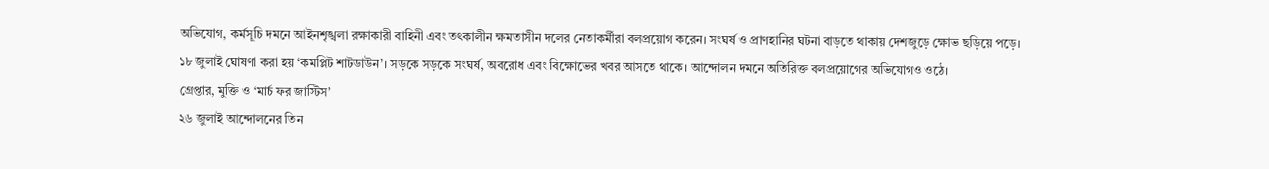অভিযোগ, কর্মসূচি দমনে আইনশৃঙ্খলা রক্ষাকারী বাহিনী এবং তৎকালীন ক্ষমতাসীন দলের নেতাকর্মীরা বলপ্রয়োগ করেন। সংঘর্ষ ও প্রাণহানির ঘটনা বাড়তে থাকায় দেশজুড়ে ক্ষোভ ছড়িয়ে পড়ে।
১৮ জুলাই ঘোষণা করা হয় ‘কমপ্লিট শাটডাউন’। সড়কে সড়কে সংঘর্ষ, অবরোধ এবং বিক্ষোভের খবর আসতে থাকে। আন্দোলন দমনে অতিরিক্ত বলপ্রয়োগের অভিযোগও ওঠে।
গ্রেপ্তার, মুক্তি ও ‘মার্চ ফর জাস্টিস’
২৬ জুলাই আন্দোলনের তিন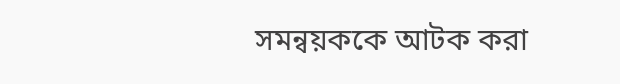সমন্বয়ককে আটক করা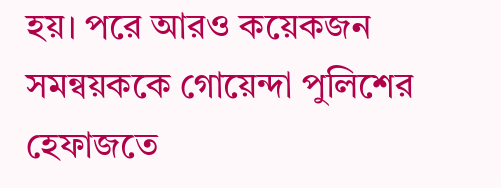হয়। পরে আরও কয়েকজন সমন্বয়ককে গোয়েন্দা পুলিশের হেফাজতে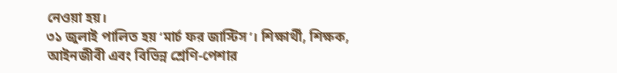নেওয়া হয়।
৩১ জুলাই পালিত হয় ‘মার্চ ফর জাস্টিস’। শিক্ষার্থী, শিক্ষক, আইনজীবী এবং বিভিন্ন শ্রেণি-পেশার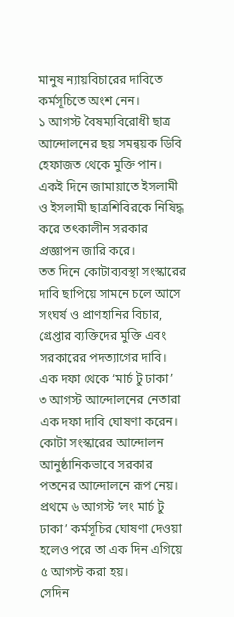মানুষ ন্যায়বিচারের দাবিতে কর্মসূচিতে অংশ নেন।
১ আগস্ট বৈষম্যবিরোধী ছাত্র আন্দোলনের ছয় সমন্বয়ক ডিবি হেফাজত থেকে মুক্তি পান। একই দিনে জামায়াতে ইসলামী ও ইসলামী ছাত্রশিবিরকে নিষিদ্ধ করে তৎকালীন সরকার প্রজ্ঞাপন জারি করে।
তত দিনে কোটাব্যবস্থা সংস্কারের দাবি ছাপিয়ে সামনে চলে আসে সংঘর্ষ ও প্রাণহানির বিচার, গ্রেপ্তার ব্যক্তিদের মুক্তি এবং সরকারের পদত্যাগের দাবি।
এক দফা থেকে ‘মার্চ টু ঢাকা’
৩ আগস্ট আন্দোলনের নেতারা এক দফা দাবি ঘোষণা করেন। কোটা সংস্কারের আন্দোলন আনুষ্ঠানিকভাবে সরকার পতনের আন্দোলনে রূপ নেয়।
প্রথমে ৬ আগস্ট ‘লং মার্চ টু ঢাকা’ কর্মসূচির ঘোষণা দেওয়া হলেও পরে তা এক দিন এগিয়ে ৫ আগস্ট করা হয়।
সেদিন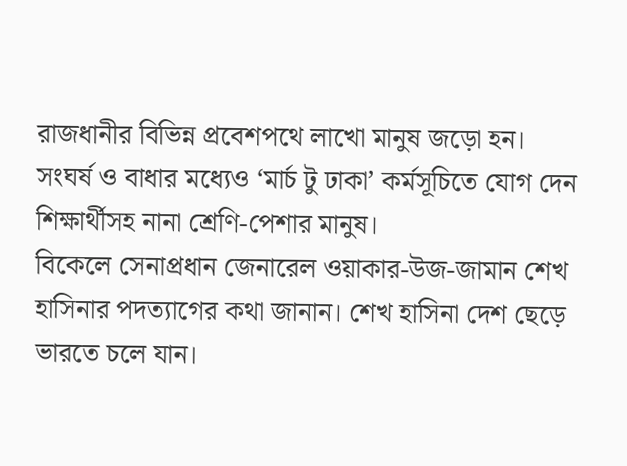রাজধানীর বিভিন্ন প্রবেশপথে লাখো মানুষ জড়ো হন। সংঘর্ষ ও বাধার মধ্যেও ‘মার্চ টু ঢাকা’ কর্মসূচিতে যোগ দেন শিক্ষার্থীসহ নানা শ্রেণি-পেশার মানুষ।
বিকেলে সেনাপ্রধান জেনারেল ওয়াকার-উজ-জামান শেখ হাসিনার পদত্যাগের কথা জানান। শেখ হাসিনা দেশ ছেড়ে ভারতে চলে যান।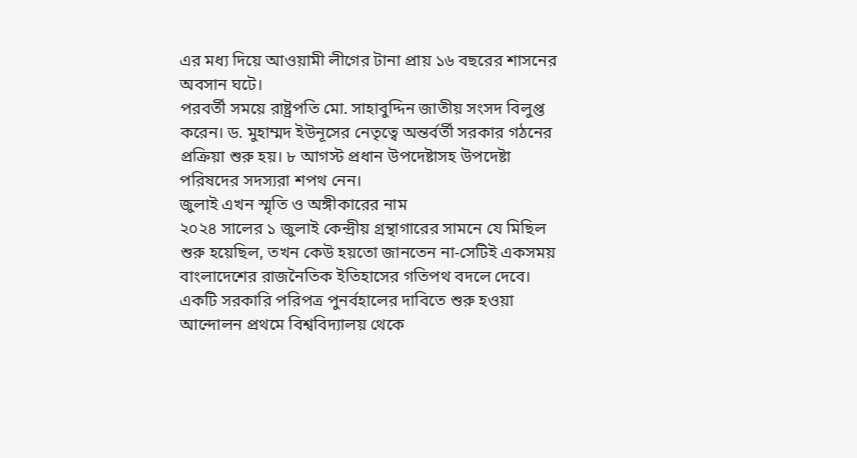এর মধ্য দিয়ে আওয়ামী লীগের টানা প্রায় ১৬ বছরের শাসনের অবসান ঘটে।
পরবর্তী সময়ে রাষ্ট্রপতি মো. সাহাবুদ্দিন জাতীয় সংসদ বিলুপ্ত করেন। ড. মুহাম্মদ ইউনূসের নেতৃত্বে অন্তর্বর্তী সরকার গঠনের প্রক্রিয়া শুরু হয়। ৮ আগস্ট প্রধান উপদেষ্টাসহ উপদেষ্টা পরিষদের সদস্যরা শপথ নেন।
জুলাই এখন স্মৃতি ও অঙ্গীকারের নাম
২০২৪ সালের ১ জুলাই কেন্দ্রীয় গ্রন্থাগারের সামনে যে মিছিল শুরু হয়েছিল, তখন কেউ হয়তো জানতেন না-সেটিই একসময় বাংলাদেশের রাজনৈতিক ইতিহাসের গতিপথ বদলে দেবে।
একটি সরকারি পরিপত্র পুনর্বহালের দাবিতে শুরু হওয়া আন্দোলন প্রথমে বিশ্ববিদ্যালয় থেকে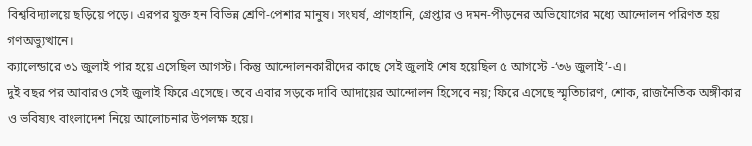বিশ্ববিদ্যালয়ে ছড়িয়ে পড়ে। এরপর যুক্ত হন বিভিন্ন শ্রেণি-পেশার মানুষ। সংঘর্ষ, প্রাণহানি, গ্রেপ্তার ও দমন-পীড়নের অভিযোগের মধ্যে আন্দোলন পরিণত হয় গণঅভ্যুত্থানে।
ক্যালেন্ডারে ৩১ জুলাই পার হয়ে এসেছিল আগস্ট। কিন্তু আন্দোলনকারীদের কাছে সেই জুলাই শেষ হয়েছিল ৫ আগস্টে -‘৩৬ জুলাই’-এ।
দুই বছর পর আবারও সেই জুলাই ফিরে এসেছে। তবে এবার সড়কে দাবি আদায়ের আন্দোলন হিসেবে নয়; ফিরে এসেছে স্মৃতিচারণ, শোক, রাজনৈতিক অঙ্গীকার ও ভবিষ্যৎ বাংলাদেশ নিয়ে আলোচনার উপলক্ষ হয়ে।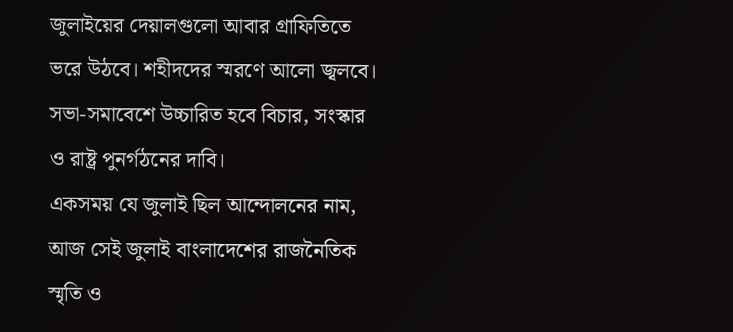জুলাইয়ের দেয়ালগুলো আবার গ্রাফিতিতে ভরে উঠবে। শহীদদের স্মরণে আলো জ্বলবে। সভা-সমাবেশে উচ্চারিত হবে বিচার, সংস্কার ও রাষ্ট্র পুনর্গঠনের দাবি।
একসময় যে জুলাই ছিল আন্দোলনের নাম, আজ সেই জুলাই বাংলাদেশের রাজনৈতিক স্মৃতি ও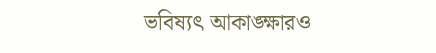ভবিষ্যৎ আকাঙ্ক্ষারও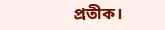প্রতীক।